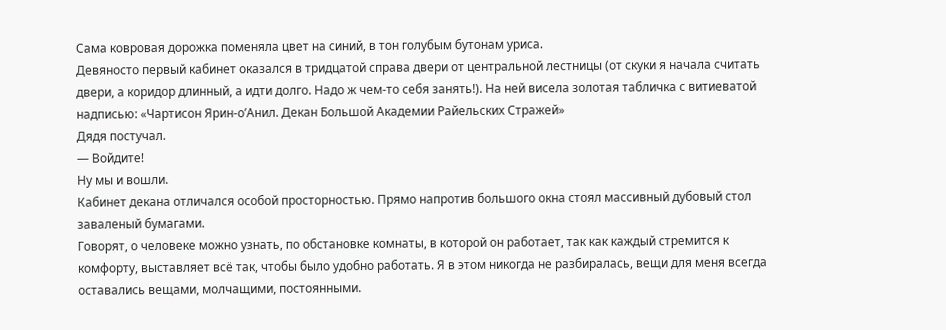Сама ковровая дорожка поменяла цвет на синий, в тон голубым бутонам уриса.
Девяносто первый кабинет оказался в тридцатой справа двери от центральной лестницы (от скуки я начала считать двери, а коридор длинный, а идти долго. Надо ж чем-то себя занять!). На ней висела золотая табличка с витиеватой надписью: «Чартисон Ярин-о’Анил. Декан Большой Академии Райельских Стражей»
Дядя постучал.
— Войдите!
Ну мы и вошли.
Кабинет декана отличался особой просторностью. Прямо напротив большого окна стоял массивный дубовый стол заваленый бумагами.
Говорят, о человеке можно узнать, по обстановке комнаты, в которой он работает, так как каждый стремится к комфорту, выставляет всё так, чтобы было удобно работать. Я в этом никогда не разбиралась, вещи для меня всегда оставались вещами, молчащими, постоянными.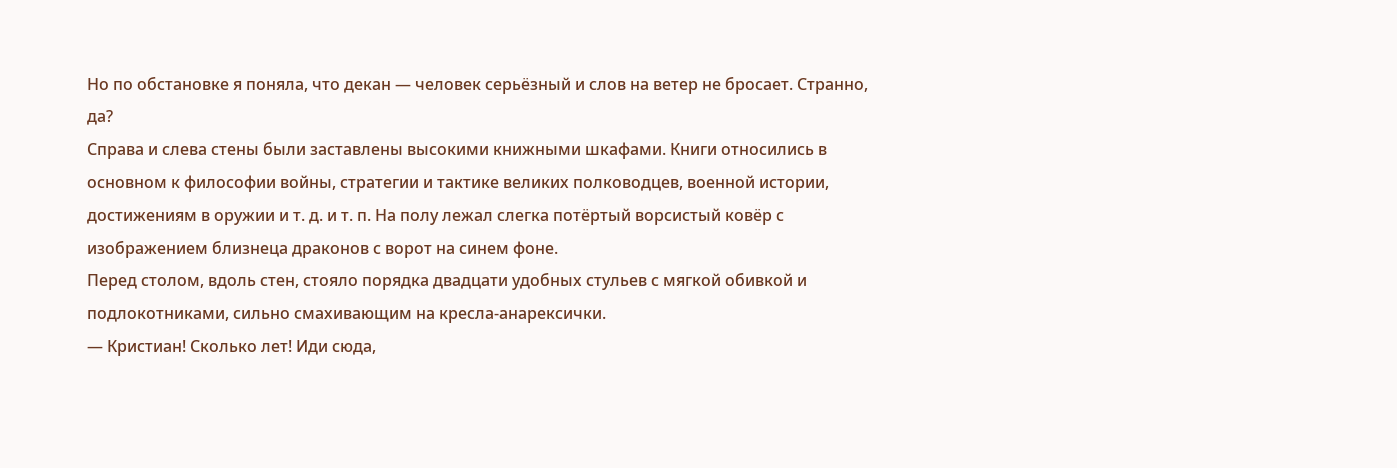Но по обстановке я поняла, что декан — человек серьёзный и слов на ветер не бросает. Странно, да?
Справа и слева стены были заставлены высокими книжными шкафами. Книги относились в основном к философии войны, стратегии и тактике великих полководцев, военной истории, достижениям в оружии и т. д. и т. п. На полу лежал слегка потёртый ворсистый ковёр с изображением близнеца драконов с ворот на синем фоне.
Перед столом, вдоль стен, стояло порядка двадцати удобных стульев с мягкой обивкой и подлокотниками, сильно смахивающим на кресла-анарексички.
— Кристиан! Сколько лет! Иди сюда,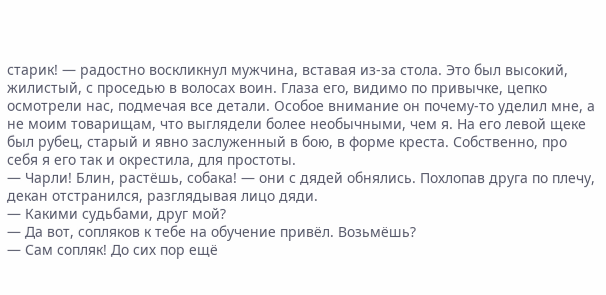старик! — радостно воскликнул мужчина, вставая из-за стола. Это был высокий, жилистый, с проседью в волосах воин. Глаза его, видимо по привычке, цепко осмотрели нас, подмечая все детали. Особое внимание он почему-то уделил мне, а не моим товарищам, что выглядели более необычными, чем я. На его левой щеке был рубец, старый и явно заслуженный в бою, в форме креста. Собственно, про себя я его так и окрестила, для простоты.
— Чарли! Блин, растёшь, собака! — они с дядей обнялись. Похлопав друга по плечу, декан отстранился, разглядывая лицо дяди.
— Какими судьбами, друг мой?
— Да вот, сопляков к тебе на обучение привёл. Возьмёшь?
— Сам сопляк! До сих пор ещё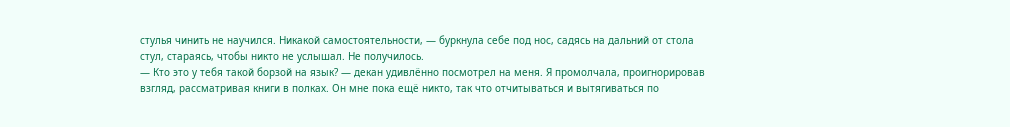стулья чинить не научился. Никакой самостоятельности, — буркнула себе под нос, садясь на дальний от стола стул, стараясь, чтобы никто не услышал. Не получилось.
— Кто это у тебя такой борзой на язык? — декан удивлённо посмотрел на меня. Я промолчала, проигнорировав взгляд, рассматривая книги в полках. Он мне пока ещё никто, так что отчитываться и вытягиваться по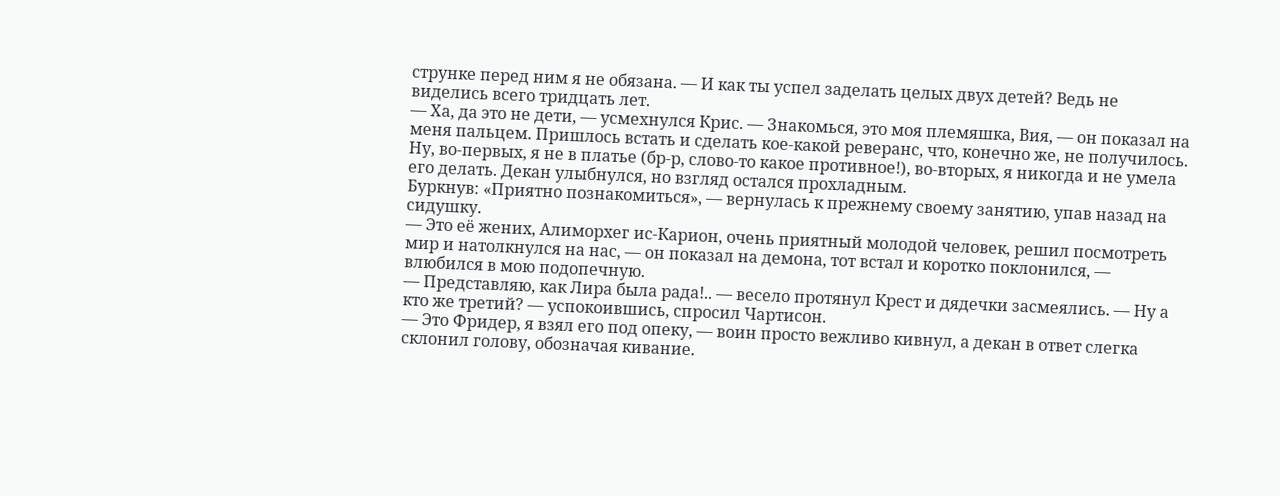струнке перед ним я не обязана. — И как ты успел заделать целых двух детей? Ведь не виделись всего тридцать лет.
— Ха, да это не дети, — усмехнулся Крис. — Знакомься, это моя племяшка, Вия, — он показал на меня пальцем. Пришлось встать и сделать кое-какой реверанс, что, конечно же, не получилось. Ну, во-первых, я не в платье (бр-р, слово-то какое противное!), во-вторых, я никогда и не умела его делать. Декан улыбнулся, но взгляд остался прохладным.
Буркнув: «Приятно познакомиться», — вернулась к прежнему своему занятию, упав назад на сидушку.
— Это её жених, Алиморхег ис-Карион, очень приятный молодой человек, решил посмотреть мир и натолкнулся на нас, — он показал на демона, тот встал и коротко поклонился, — влюбился в мою подопечную.
— Представляю, как Лира была рада!.. — весело протянул Крест и дядечки засмеялись. — Ну а кто же третий? — успокоившись, спросил Чартисон.
— Это Фридер, я взял его под опеку, — воин просто вежливо кивнул, а декан в ответ слегка склонил голову, обозначая кивание.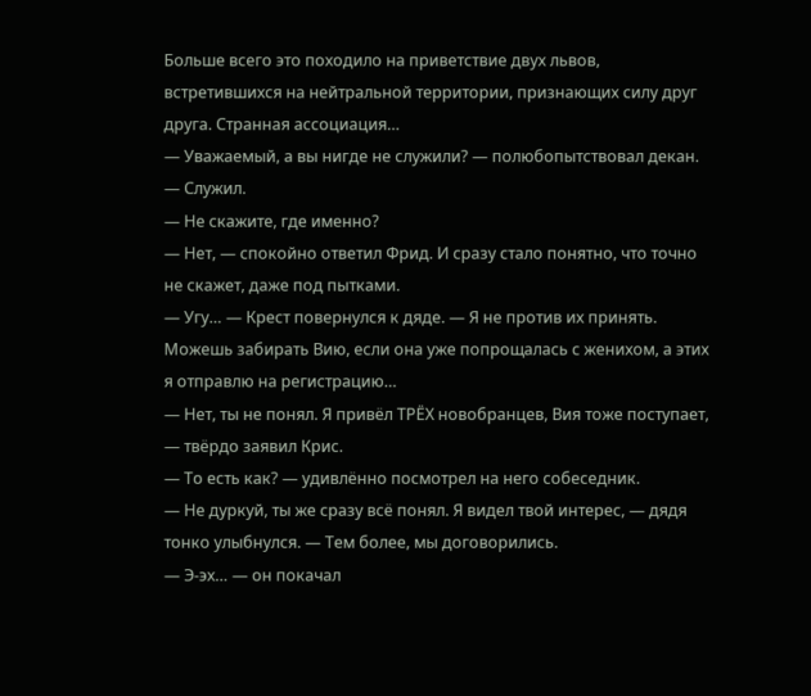Больше всего это походило на приветствие двух львов, встретившихся на нейтральной территории, признающих силу друг друга. Странная ассоциация…
— Уважаемый, а вы нигде не служили? — полюбопытствовал декан.
— Служил.
— Не скажите, где именно?
— Нет, — спокойно ответил Фрид. И сразу стало понятно, что точно не скажет, даже под пытками.
— Угу… — Крест повернулся к дяде. — Я не против их принять. Можешь забирать Вию, если она уже попрощалась с женихом, а этих я отправлю на регистрацию…
— Нет, ты не понял. Я привёл ТРЁХ новобранцев, Вия тоже поступает, — твёрдо заявил Крис.
— То есть как? — удивлённо посмотрел на него собеседник.
— Не дуркуй, ты же сразу всё понял. Я видел твой интерес, — дядя тонко улыбнулся. — Тем более, мы договорились.
— Э-эх… — он покачал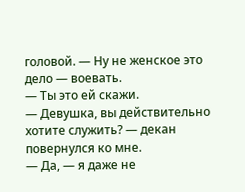головой. — Ну не женское это дело — воевать.
— Ты это ей скажи.
— Девушка, вы действительно хотите служить? — декан повернулся ко мне.
— Да, — я даже не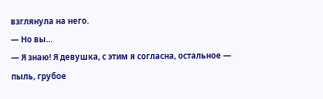взглянула на него.
— Но вы…
— Я знаю! Я девушка, с этим я согласна, остальное — пыль, грубое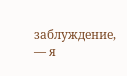заблуждение, — я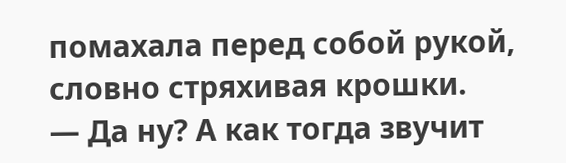помахала перед собой рукой, словно стряхивая крошки.
— Да ну? А как тогда звучит